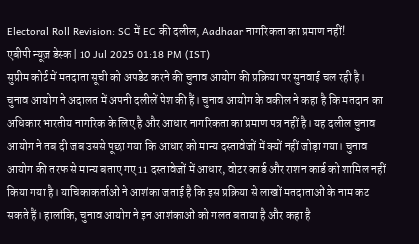Electoral Roll Revision: SC में EC की दलील, Aadhaar नागरिकता का प्रमाण नहीं!
एबीपी न्यूज़ डेस्क | 10 Jul 2025 01:18 PM (IST)
सुप्रीम कोर्ट में मतदाता सूची को अपडेट करने की चुनाव आयोग की प्रक्रिया पर सुनवाई चल रही है। चुनाव आयोग ने अदालत में अपनी दलीलें पेश की हैं। चुनाव आयोग के वकील ने कहा है कि मतदान का अधिकार भारतीय नागरिक के लिए है और आधार नागरिकता का प्रमाण पत्र नहीं है। यह दलील चुनाव आयोग ने तब दी जब उससे पूछा गया कि आधार को मान्य दस्तावेजों में क्यों नहीं जोड़ा गया। चुनाव आयोग की तरफ से मान्य बताए गए 11 दस्तावेजों में आधार, वोटर कार्ड और राशन कार्ड को शामिल नहीं किया गया है। याचिकाकर्ताओं ने आशंका जताई है कि इस प्रक्रिया से लाखों मतदाताओं के नाम कट सकते हैं। हालांकि, चुनाव आयोग ने इन आशंकाओं को गलत बताया है और कहा है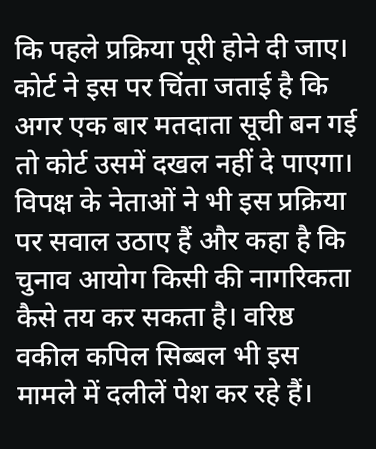कि पहले प्रक्रिया पूरी होने दी जाए। कोर्ट ने इस पर चिंता जताई है कि अगर एक बार मतदाता सूची बन गई तो कोर्ट उसमें दखल नहीं दे पाएगा। विपक्ष के नेताओं ने भी इस प्रक्रिया पर सवाल उठाए हैं और कहा है कि चुनाव आयोग किसी की नागरिकता कैसे तय कर सकता है। वरिष्ठ वकील कपिल सिब्बल भी इस मामले में दलीलें पेश कर रहे हैं।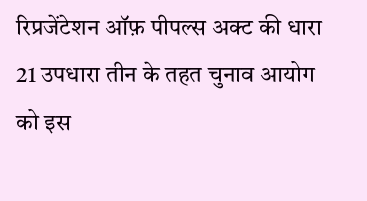रिप्रजेंटेशन ऑफ़ पीपल्स अक्ट की धारा 21 उपधारा तीन के तहत चुनाव आयोग को इस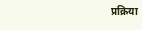प्रक्रिया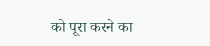को पूरा करने का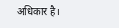अधिकार है।